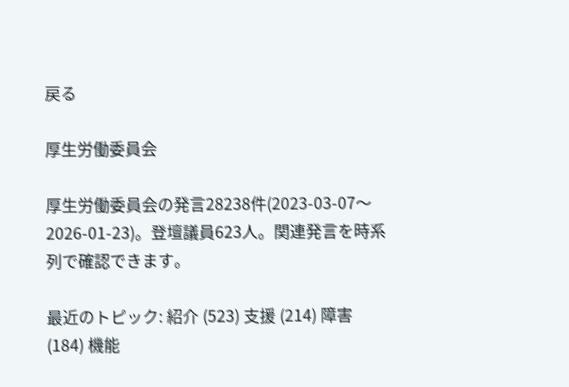戻る

厚生労働委員会

厚生労働委員会の発言28238件(2023-03-07〜2026-01-23)。登壇議員623人。関連発言を時系列で確認できます。

最近のトピック: 紹介 (523) 支援 (214) 障害 (184) 機能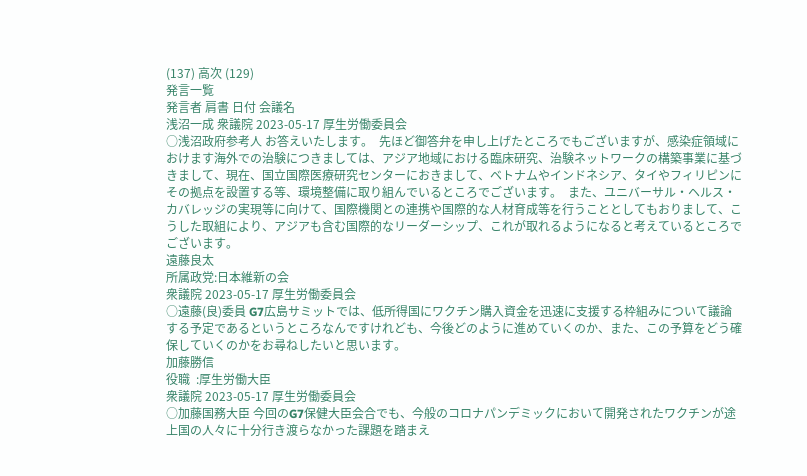(137) 高次 (129)
発言一覧
発言者 肩書 日付 会議名
浅沼一成 衆議院 2023-05-17 厚生労働委員会
○浅沼政府参考人 お答えいたします。  先ほど御答弁を申し上げたところでもございますが、感染症領域におけます海外での治験につきましては、アジア地域における臨床研究、治験ネットワークの構築事業に基づきまして、現在、国立国際医療研究センターにおきまして、ベトナムやインドネシア、タイやフィリピンにその拠点を設置する等、環境整備に取り組んでいるところでございます。  また、ユニバーサル・ヘルス・カバレッジの実現等に向けて、国際機関との連携や国際的な人材育成等を行うこととしてもおりまして、こうした取組により、アジアも含む国際的なリーダーシップ、これが取れるようになると考えているところでございます。
遠藤良太
所属政党:日本維新の会
衆議院 2023-05-17 厚生労働委員会
○遠藤(良)委員 G7広島サミットでは、低所得国にワクチン購入資金を迅速に支援する枠組みについて議論する予定であるというところなんですけれども、今後どのように進めていくのか、また、この予算をどう確保していくのかをお尋ねしたいと思います。
加藤勝信
役職  :厚生労働大臣
衆議院 2023-05-17 厚生労働委員会
○加藤国務大臣 今回のG7保健大臣会合でも、今般のコロナパンデミックにおいて開発されたワクチンが途上国の人々に十分行き渡らなかった課題を踏まえ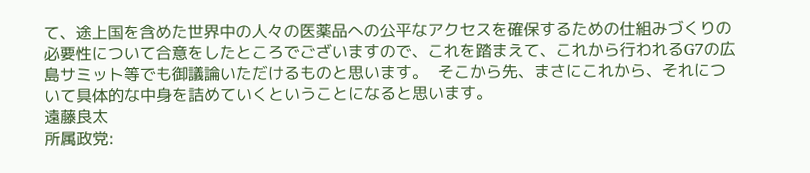て、途上国を含めた世界中の人々の医薬品への公平なアクセスを確保するための仕組みづくりの必要性について合意をしたところでございますので、これを踏まえて、これから行われるG7の広島サミット等でも御議論いただけるものと思います。  そこから先、まさにこれから、それについて具体的な中身を詰めていくということになると思います。
遠藤良太
所属政党: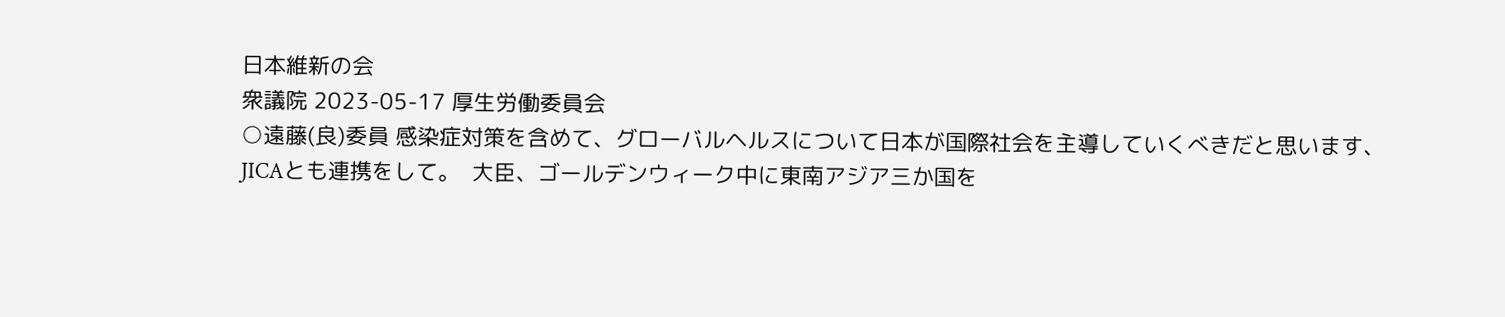日本維新の会
衆議院 2023-05-17 厚生労働委員会
○遠藤(良)委員 感染症対策を含めて、グローバルヘルスについて日本が国際社会を主導していくべきだと思います、JICAとも連携をして。  大臣、ゴールデンウィーク中に東南アジア三か国を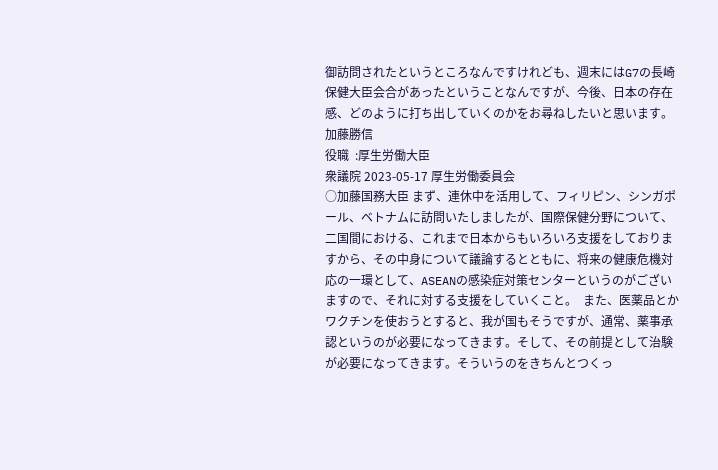御訪問されたというところなんですけれども、週末にはG7の長崎保健大臣会合があったということなんですが、今後、日本の存在感、どのように打ち出していくのかをお尋ねしたいと思います。
加藤勝信
役職  :厚生労働大臣
衆議院 2023-05-17 厚生労働委員会
○加藤国務大臣 まず、連休中を活用して、フィリピン、シンガポール、ベトナムに訪問いたしましたが、国際保健分野について、二国間における、これまで日本からもいろいろ支援をしておりますから、その中身について議論するとともに、将来の健康危機対応の一環として、ASEANの感染症対策センターというのがございますので、それに対する支援をしていくこと。  また、医薬品とかワクチンを使おうとすると、我が国もそうですが、通常、薬事承認というのが必要になってきます。そして、その前提として治験が必要になってきます。そういうのをきちんとつくっ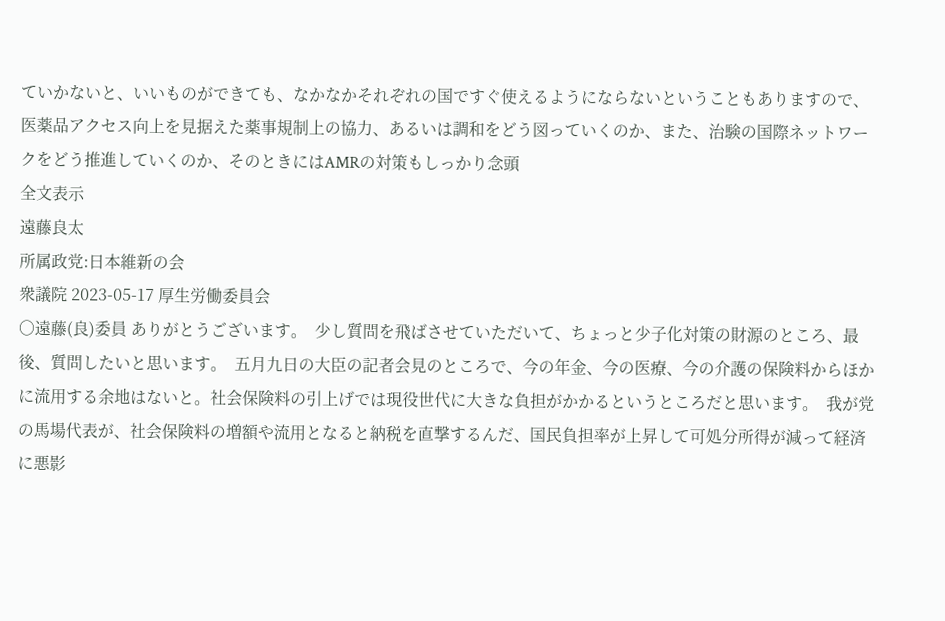ていかないと、いいものができても、なかなかそれぞれの国ですぐ使えるようにならないということもありますので、医薬品アクセス向上を見据えた薬事規制上の協力、あるいは調和をどう図っていくのか、また、治験の国際ネットワークをどう推進していくのか、そのときにはAMRの対策もしっかり念頭
全文表示
遠藤良太
所属政党:日本維新の会
衆議院 2023-05-17 厚生労働委員会
○遠藤(良)委員 ありがとうございます。  少し質問を飛ばさせていただいて、ちょっと少子化対策の財源のところ、最後、質問したいと思います。  五月九日の大臣の記者会見のところで、今の年金、今の医療、今の介護の保険料からほかに流用する余地はないと。社会保険料の引上げでは現役世代に大きな負担がかかるというところだと思います。  我が党の馬場代表が、社会保険料の増額や流用となると納税を直撃するんだ、国民負担率が上昇して可処分所得が減って経済に悪影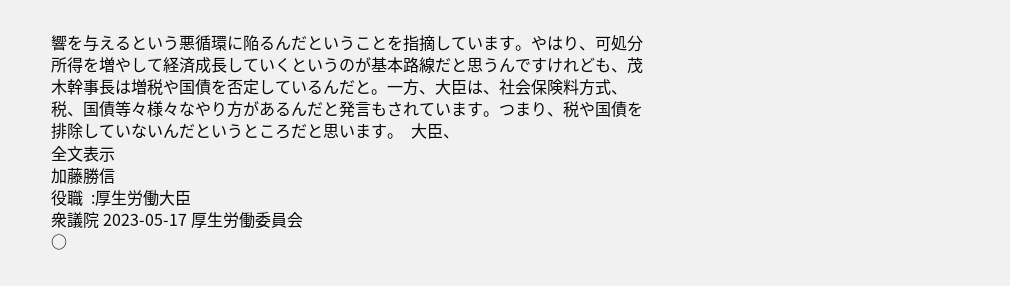響を与えるという悪循環に陥るんだということを指摘しています。やはり、可処分所得を増やして経済成長していくというのが基本路線だと思うんですけれども、茂木幹事長は増税や国債を否定しているんだと。一方、大臣は、社会保険料方式、税、国債等々様々なやり方があるんだと発言もされています。つまり、税や国債を排除していないんだというところだと思います。  大臣、
全文表示
加藤勝信
役職  :厚生労働大臣
衆議院 2023-05-17 厚生労働委員会
○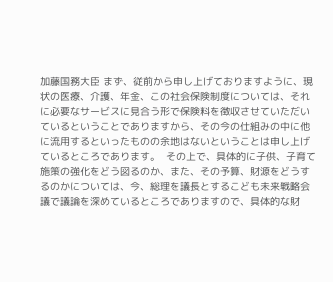加藤国務大臣 まず、従前から申し上げておりますように、現状の医療、介護、年金、この社会保険制度については、それに必要なサービスに見合う形で保険料を徴収させていただいているということでありますから、その今の仕組みの中に他に流用するといったものの余地はないということは申し上げているところであります。  その上で、具体的に子供、子育て施策の強化をどう図るのか、また、その予算、財源をどうするのかについては、今、総理を議長とするこども未来戦略会議で議論を深めているところでありますので、具体的な財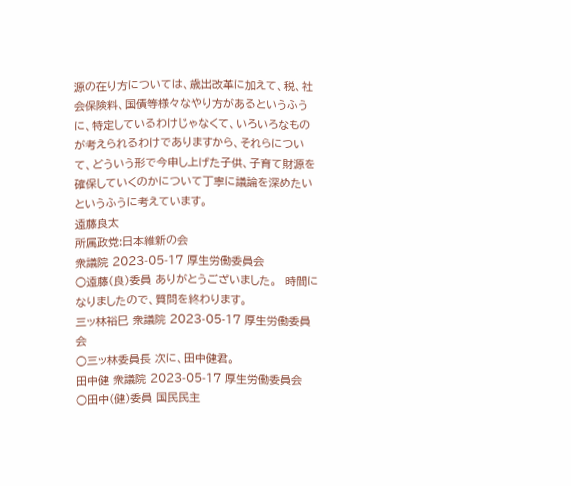源の在り方については、歳出改革に加えて、税、社会保険料、国債等様々なやり方があるというふうに、特定しているわけじゃなくて、いろいろなものが考えられるわけでありますから、それらについて、どういう形で今申し上げた子供、子育て財源を確保していくのかについて丁寧に議論を深めたいというふうに考えています。
遠藤良太
所属政党:日本維新の会
衆議院 2023-05-17 厚生労働委員会
○遠藤(良)委員 ありがとうございました。  時間になりましたので、質問を終わります。
三ッ林裕巳 衆議院 2023-05-17 厚生労働委員会
○三ッ林委員長 次に、田中健君。
田中健 衆議院 2023-05-17 厚生労働委員会
○田中(健)委員 国民民主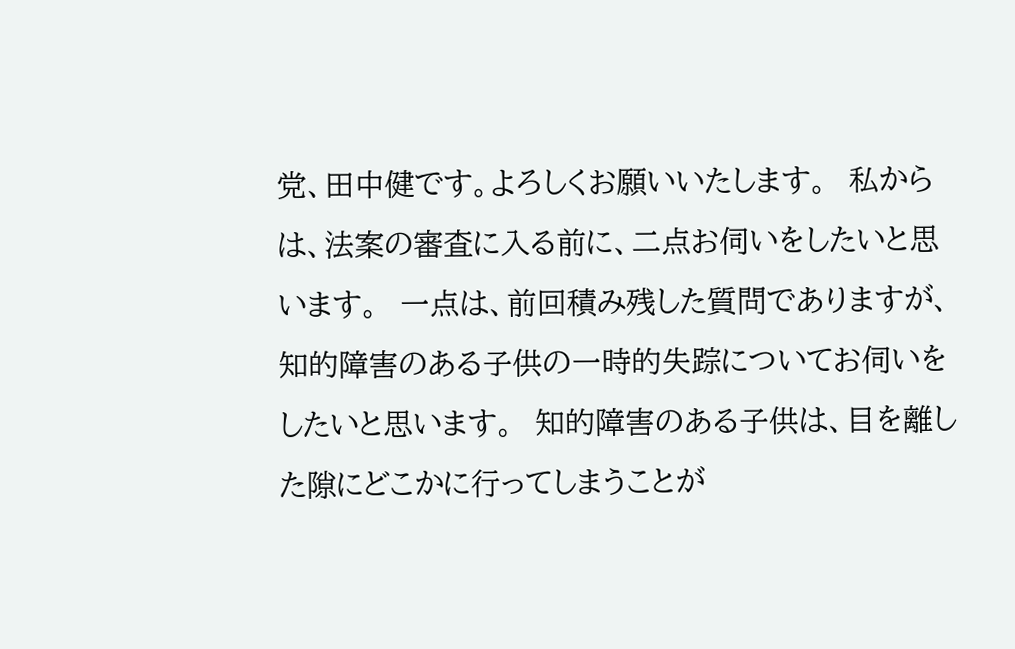党、田中健です。よろしくお願いいたします。  私からは、法案の審査に入る前に、二点お伺いをしたいと思います。  一点は、前回積み残した質問でありますが、知的障害のある子供の一時的失踪についてお伺いをしたいと思います。  知的障害のある子供は、目を離した隙にどこかに行ってしまうことが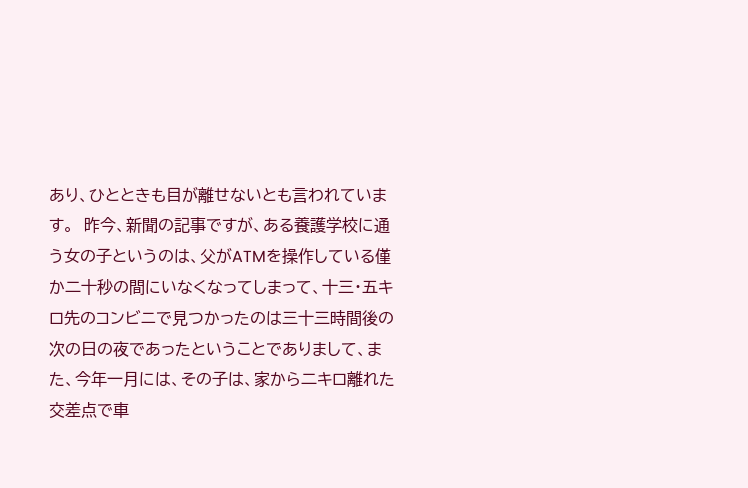あり、ひとときも目が離せないとも言われています。  昨今、新聞の記事ですが、ある養護学校に通う女の子というのは、父がATMを操作している僅か二十秒の間にいなくなってしまって、十三・五キロ先のコンビニで見つかったのは三十三時間後の次の日の夜であったということでありまして、また、今年一月には、その子は、家から二キロ離れた交差点で車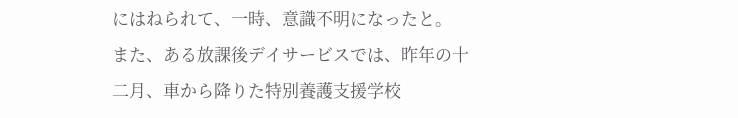にはねられて、一時、意識不明になったと。  また、ある放課後デイサービスでは、昨年の十二月、車から降りた特別養護支援学校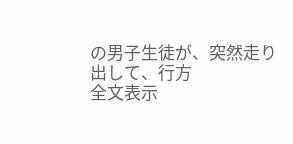の男子生徒が、突然走り出して、行方
全文表示